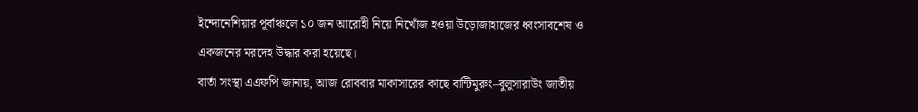ইন্দোনেশিয়ার পূর্বাঞ্চলে ১০ জন আরোহী নিয়ে নিখোঁজ হওয়া উড়োজাহাজের ধ্বংসাবশেষ ও একজনের মরদেহ উদ্ধার করা হয়েছে।
বার্তা সংস্থা এএফপি জানায়, আজ রোববার মাকাসারের কাছে বান্টিমুরুং–বুলুসারাউং জাতীয়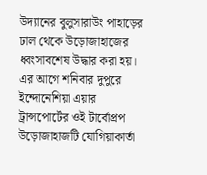উদ্যানের বুলুসারাউং পাহাড়ের ঢাল থেকে উড়োজাহাজের ধ্বংসাবশেষ উদ্ধার করা হয়।
এর আগে শনিবার দুপুরে ইন্দোনেশিয়া এয়ার ট্রান্সপোর্টের ওই টার্বোপ্রপ উড়োজাহাজটি যোগিয়াকার্তা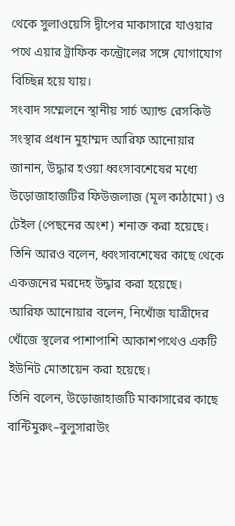থেকে সুলাওয়েসি দ্বীপের মাকাসারে যাওয়ার পথে এয়ার ট্রাফিক কন্ট্রোলের সঙ্গে যোগাযোগ বিচ্ছিন্ন হয়ে যায়।
সংবাদ সম্মেলনে স্থানীয় সার্চ অ্যান্ড রেসকিউ সংস্থার প্রধান মুহাম্মদ আরিফ আনোয়ার জানান, উদ্ধার হওয়া ধ্বংসাবশেষের মধ্যে উড়োজাহাজটির ফিউজলাজ (মূল কাঠামো) ও টেইল (পেছনের অংশ) শনাক্ত করা হয়েছে।
তিনি আরও বলেন, ধ্বংসাবশেষের কাছে থেকে একজনের মরদেহ উদ্ধার করা হয়েছে।
আরিফ আনোয়ার বলেন, নিখোঁজ যাত্রীদের খোঁজে স্থলের পাশাপাশি আকাশপথেও একটি ইউনিট মোতায়েন করা হয়েছে।
তিনি বলেন, উড়োজাহাজটি মাকাসারের কাছে বান্টিমুরুং–বুলুসারাউং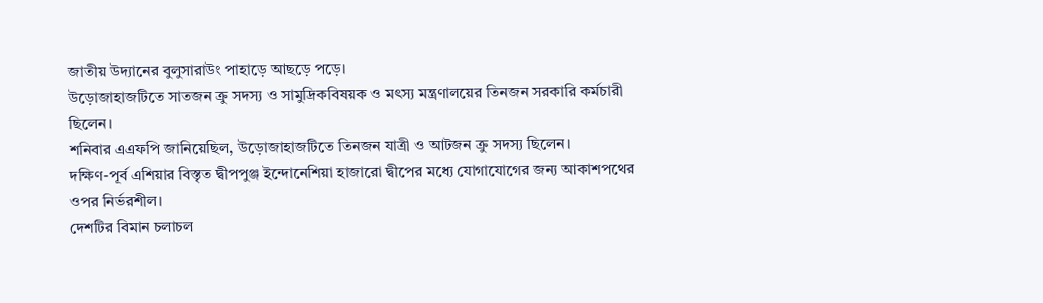জাতীয় উদ্যানের বুলুসারাউং পাহাড়ে আছড়ে পড়ে।
উড়োজাহাজটিতে সাতজন ক্রু সদস্য ও সামুদ্রিকবিষয়ক ও মৎস্য মন্ত্রণালয়ের তিনজন সরকারি কর্মচারী ছিলেন।
শনিবার এএফপি জানিয়েছিল, উড়োজাহাজটিতে তিনজন যাত্রী ও আটজন ক্রু সদস্য ছিলেন।
দক্ষিণ-পূর্ব এশিয়ার বিস্তৃত দ্বীপপুঞ্জ ইন্দোনেশিয়া হাজারো দ্বীপের মধ্যে যোগাযোগের জন্য আকাশপথের ওপর নির্ভরশীল।
দেশটির বিমান চলাচল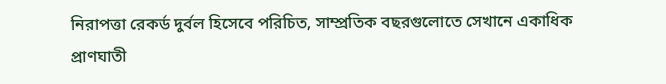নিরাপত্তা রেকর্ড দুর্বল হিসেবে পরিচিত, সাম্প্রতিক বছরগুলোতে সেখানে একাধিক প্রাণঘাতী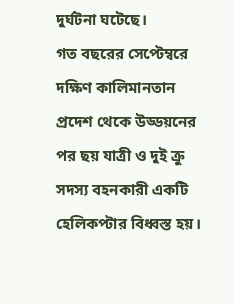দুর্ঘটনা ঘটেছে।
গত বছরের সেপ্টেম্বরে দক্ষিণ কালিমানতান প্রদেশ থেকে উড্ডয়নের পর ছয় যাত্রী ও দুই ক্রু সদস্য বহনকারী একটি হেলিকপ্টার বিধ্বস্ত হয়।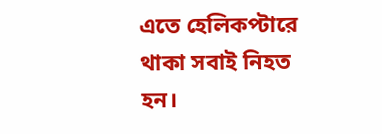এতে হেলিকপ্টারে থাকা সবাই নিহত হন।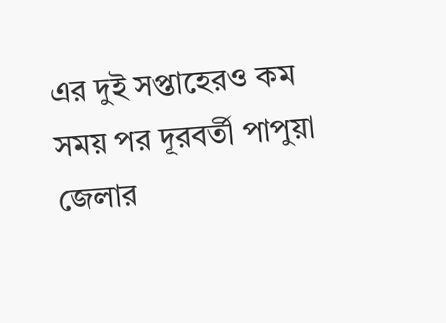এর দুই সপ্তাহেরও কম সময় পর দূরবর্তী পাপুয়া জেলার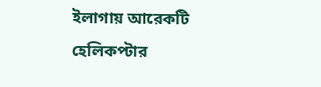ইলাগায় আরেকটি হেলিকপ্টার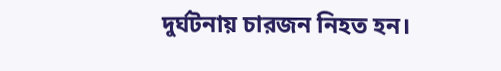দুর্ঘটনায় চারজন নিহত হন।